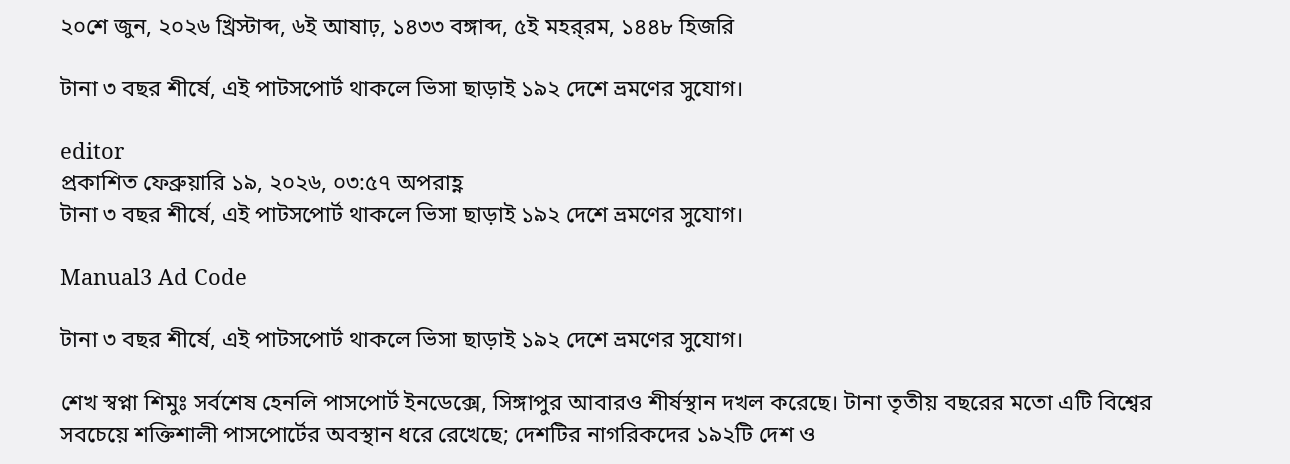২০শে জুন, ২০২৬ খ্রিস্টাব্দ, ৬ই আষাঢ়, ১৪৩৩ বঙ্গাব্দ, ৫ই মহর্‌রম, ১৪৪৮ হিজরি

টানা ৩ বছর শীর্ষে, এই পাটসপোর্ট থাকলে ভিসা ছাড়াই ১৯২ দেশে ভ্রমণের সুযোগ।

editor
প্রকাশিত ফেব্রুয়ারি ১৯, ২০২৬, ০৩:৫৭ অপরাহ্ণ
টানা ৩ বছর শীর্ষে, এই পাটসপোর্ট থাকলে ভিসা ছাড়াই ১৯২ দেশে ভ্রমণের সুযোগ।

Manual3 Ad Code

টানা ৩ বছর শীর্ষে, এই পাটসপোর্ট থাকলে ভিসা ছাড়াই ১৯২ দেশে ভ্রমণের সুযোগ।

শেখ স্বপ্না শিমুঃ সর্বশেষ হেনলি পাসপোর্ট ইনডেক্সে, সিঙ্গাপুর আবারও শীর্ষস্থান দখল করেছে। টানা তৃতীয় বছরের মতো এটি বিশ্বের সবচেয়ে শক্তিশালী পাসপোর্টের অবস্থান ধরে রেখেছে; দেশটির নাগরিকদের ১৯২টি দেশ ও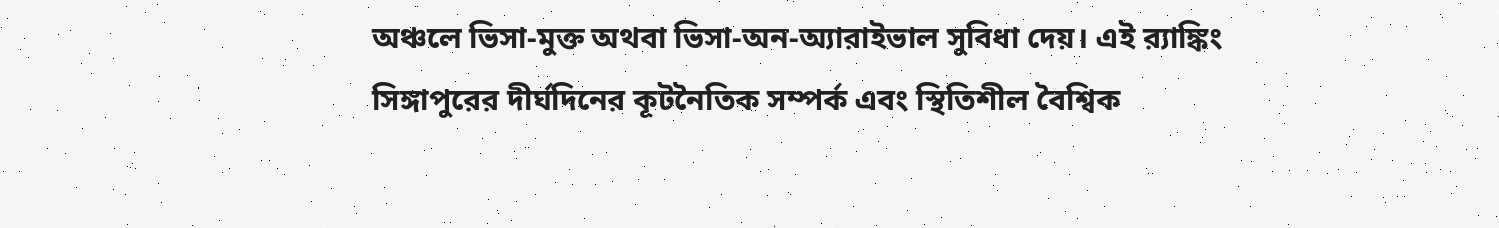অঞ্চলে ভিসা-মুক্ত অথবা ভিসা-অন-অ্যারাইভাল সুবিধা দেয়। এই র‌্যাঙ্কিং সিঙ্গাপুরের দীর্ঘদিনের কূটনৈতিক সম্পর্ক এবং স্থিতিশীল বৈশ্বিক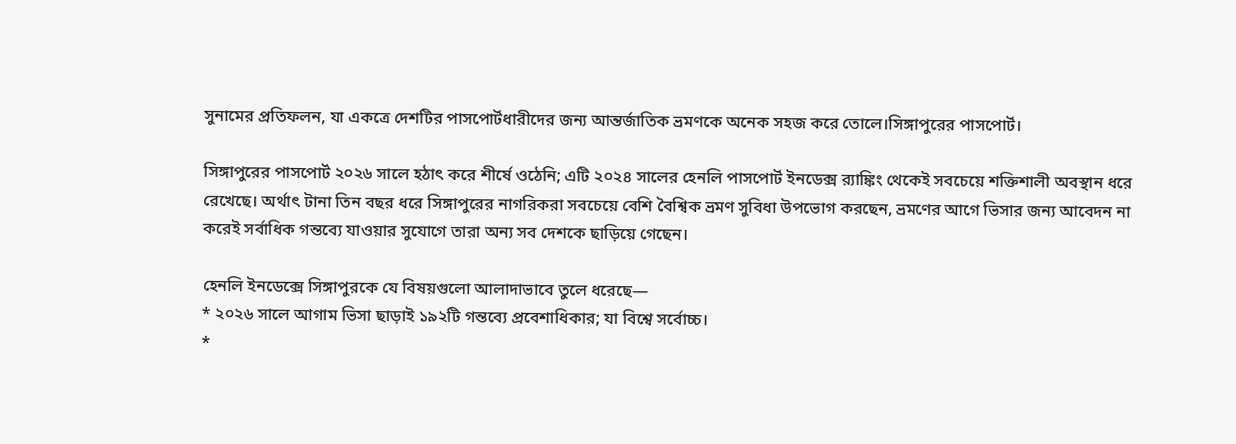সুনামের প্রতিফলন, যা একত্রে দেশটির পাসপোর্টধারীদের জন্য আন্তর্জাতিক ভ্রমণকে অনেক সহজ করে তোলে।সিঙ্গাপুরের পাসপোর্ট।

সিঙ্গাপুরের পাসপোর্ট ২০২৬ সালে হঠাৎ করে শীর্ষে ওঠেনি; এটি ২০২৪ সালের হেনলি পাসপোর্ট ইনডেক্স র‌্যাঙ্কিং থেকেই সবচেয়ে শক্তিশালী অবস্থান ধরে রেখেছে। অর্থাৎ টানা তিন বছর ধরে সিঙ্গাপুরের নাগরিকরা সবচেয়ে বেশি বৈশ্বিক ভ্রমণ সুবিধা উপভোগ করছেন, ভ্রমণের আগে ভিসার জন্য আবেদন না করেই সর্বাধিক গন্তব্যে যাওয়ার সুযোগে তারা অন্য সব দেশকে ছাড়িয়ে গেছেন।

হেনলি ইনডেক্সে সিঙ্গাপুরকে যে বিষয়গুলো আলাদাভাবে তুলে ধরেছে—
* ২০২৬ সালে আগাম ভিসা ছাড়াই ১৯২টি গন্তব্যে প্রবেশাধিকার; যা বিশ্বে সর্বোচ্চ।
*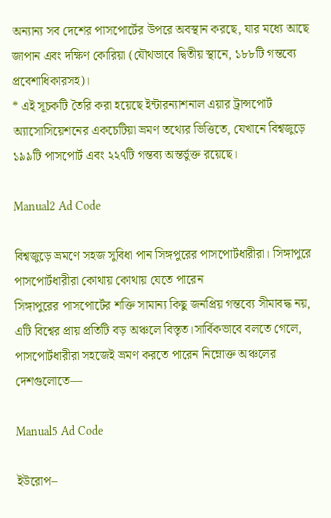অন্যান্য সব দেশের পাসপোর্টের উপরে অবস্থান করছে, যার মধ্যে আছে জাপান এবং দক্ষিণ কোরিয়া (যৌথভাবে দ্বিতীয় স্থানে, ১৮৮টি গন্তব্যে প্রবেশাধিকারসহ)।
* এই সূচকটি তৈরি করা হয়েছে ইন্টারন্যাশনাল এয়ার ট্রান্সপোর্ট অ্যাসোসিয়েশনের একচেটিয়া ভ্রমণ তথ্যের ভিত্তিতে, যেখানে বিশ্বজুড়ে ১৯৯টি পাসপোর্ট এবং ২২৭টি গন্তব্য অন্তর্ভুক্ত রয়েছে।

Manual2 Ad Code

বিশ্বজুড়ে ভ্রমণে সহজ সুবিধা পান সিঙ্গপুরের পাসপোর্টধারীরা। সিঙ্গাপুরে পাসপোর্টধারীরা কোথায় কোথায় যেতে পারেন
সিঙ্গাপুরের পাসপোর্টের শক্তি সামান্য কিছু জনপ্রিয় গন্তব্যে সীমাবদ্ধ নয়, এটি বিশ্বের প্রায় প্রতিটি বড় অঞ্চলে বিস্তৃত।সার্বিকভাবে বলতে গেলে, পাসপোর্টধারীরা সহজেই ভ্রমণ করতে পারেন নিম্নোক্ত অঞ্চলের দেশগুলোতে—

Manual5 Ad Code

ইউরোপ–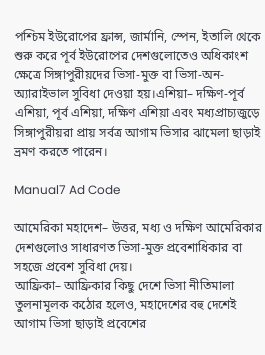পশ্চিম ইউরোপের ফ্রান্স, জার্মানি, স্পেন, ইতালি থেকে শুরু করে পূর্ব ইউরোপের দেশগুলোতেও অধিকাংশ ক্ষেত্রে সিঙ্গাপুরীয়দের ভিসা-মুক্ত বা ভিসা-অন-অ্যারাইভাল সুবিধা দেওয়া হয়।এশিয়া– দক্ষিণ-পূর্ব এশিয়া, পূর্ব এশিয়া, দক্ষিণ এশিয়া এবং মধ্যপ্রাচ্যজুড়ে সিঙ্গাপুরীয়রা প্রায় সর্বত্র আগাম ভিসার ঝামেলা ছাড়াই ভ্রমণ করতে পারেন।

Manual7 Ad Code

আমেরিকা মহাদেশ– উত্তর, মধ্য ও দক্ষিণ আমেরিকার দেশগুলোও সাধারণত ভিসা-মুক্ত প্রবেশাধিকার বা সহজে প্রবেশ সুবিধা দেয়।
আফ্রিকা– আফ্রিকার কিছু দেশে ভিসা নীতিমালা তুলনামূলক কঠোর হলেও, মহাদেশের বহু দেশেই আগাম ভিসা ছাড়াই প্রবেশের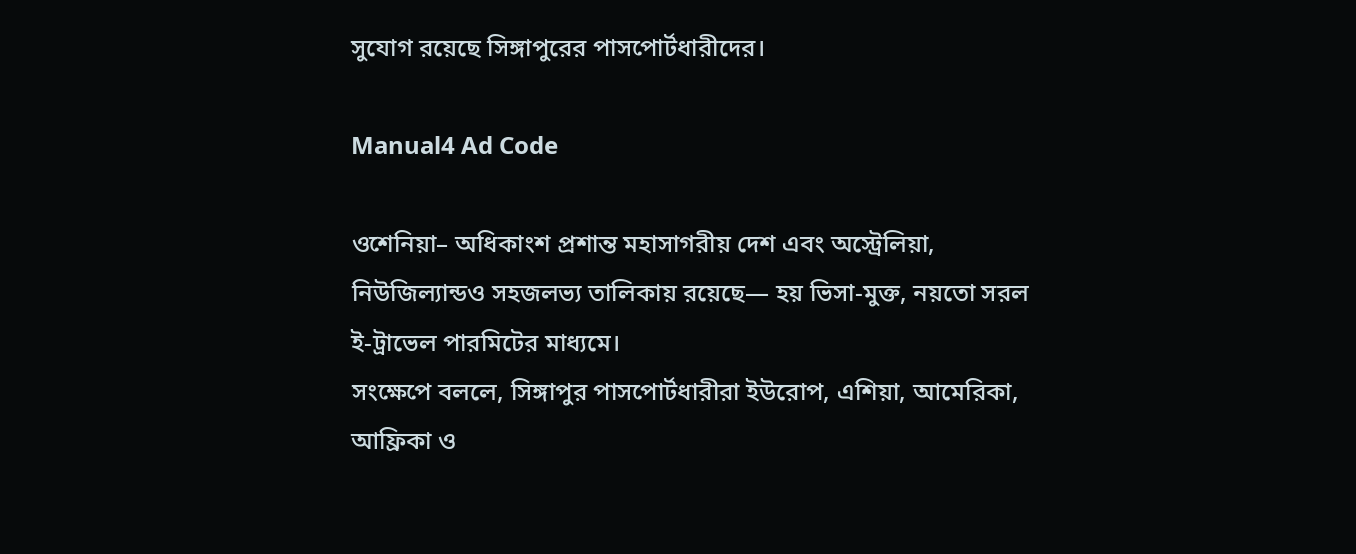সুযোগ রয়েছে সিঙ্গাপুরের পাসপোর্টধারীদের।

Manual4 Ad Code

ওশেনিয়া– অধিকাংশ প্রশান্ত মহাসাগরীয় দেশ এবং অস্ট্রেলিয়া, নিউজিল্যান্ডও সহজলভ্য তালিকায় রয়েছে— হয় ভিসা-মুক্ত, নয়তো সরল ই-ট্রাভেল পারমিটের মাধ্যমে।
সংক্ষেপে বললে, সিঙ্গাপুর পাসপোর্টধারীরা ইউরোপ, এশিয়া, আমেরিকা, আফ্রিকা ও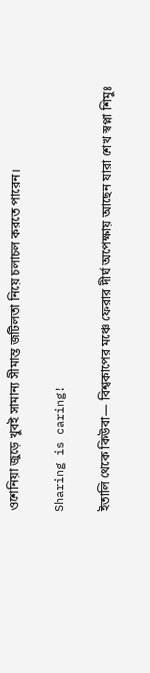ওশেনিয়া জুড়ে খুবই সামান্য সীমান্ত জটিলতা নিয়ে চলাচল করতে পারেন।

Sharing is caring!

ইতালি থেকে কিউবা— বিশ্বকাপের মঞ্চে ফেরার দীর্ঘ অপেক্ষায় আছেন যারা শেখ স্বপ্না শিমুঃ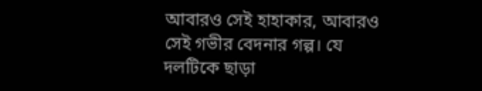আবারও সেই হাহাকার, আবারও সেই গভীর বেদনার গল্প। যে দলটিকে ছাড়া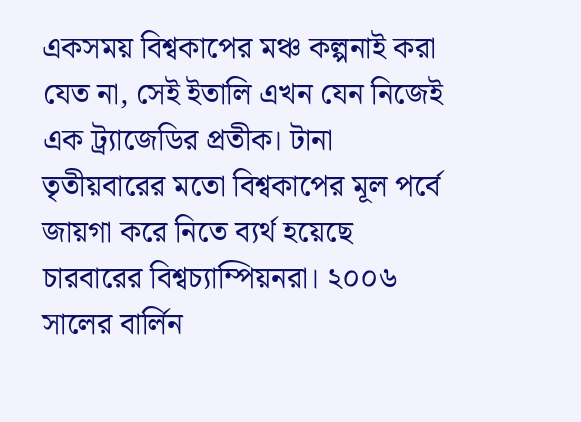একসময় বিশ্বকাপের মঞ্চ কল্পনাই করা যেত না, সেই ইতালি এখন যেন নিজেই এক ট্র্যাজেডির প্রতীক। টানা তৃতীয়বারের মতো বিশ্বকাপের মূল পর্বে জায়গা করে নিতে ব্যর্থ হয়েছে চারবারের বিশ্বচ্যাম্পিয়নরা। ২০০৬ সালের বার্লিন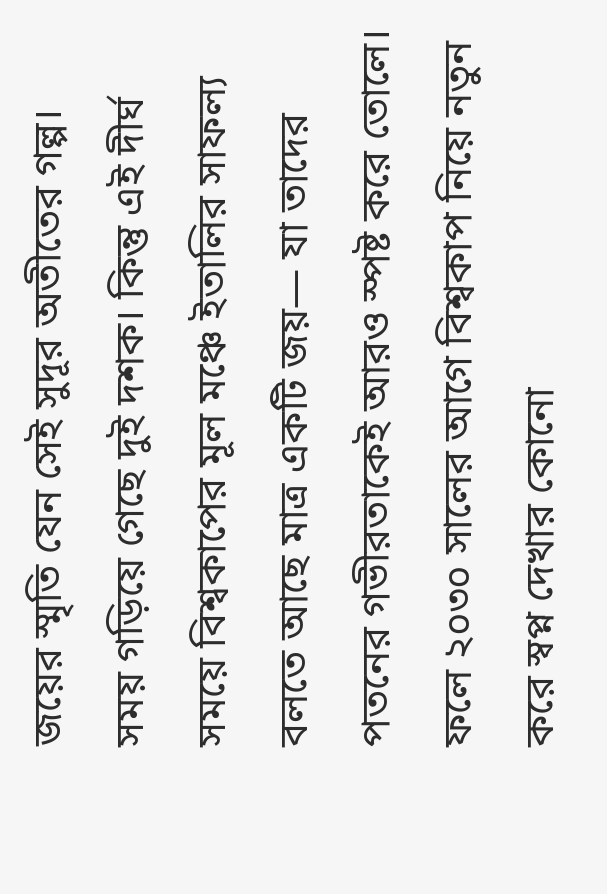জয়ের স্মৃতি যেন সেই সুদূর অতীতের গল্প। সময় গড়িয়ে গেছে দুই দশক। কিন্তু এই দীর্ঘ সময়ে বিশ্বকাপের মূল মঞ্চে ইতালির সাফল্য বলতে আছে মাত্র একটি জয়— যা তাদের পতনের গভীরতাকেই আরও স্পষ্ট করে তোলে। ফলে ২০৩০ সালের আগে বিশ্বকাপ নিয়ে নতুন করে স্বপ্ন দেখার কোনো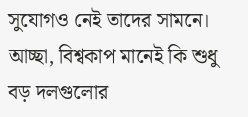সুযোগও নেই তাদের সামনে। আচ্ছা, বিশ্বকাপ মানেই কি শুধু বড় দলগুলোর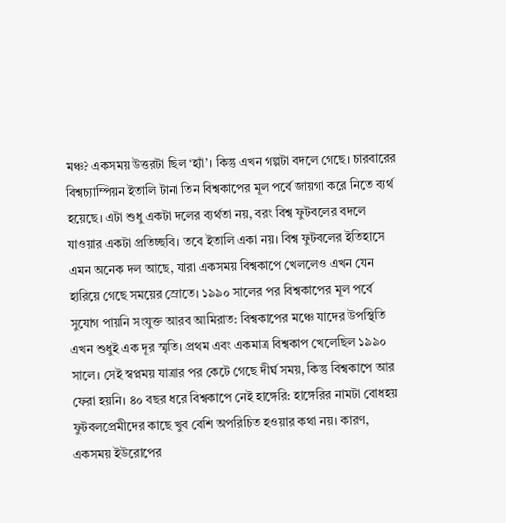মঞ্চ? একসময় উত্তরটা ছিল ‘হ্যাঁ’। কিন্তু এখন গল্পটা বদলে গেছে। চারবারের বিশ্বচ্যাম্পিয়ন ইতালি টানা তিন বিশ্বকাপের মূল পর্বে জায়গা করে নিতে ব্যর্থ হয়েছে। এটা শুধু একটা দলের ব্যর্থতা নয়, বরং বিশ্ব ফুটবলের বদলে যাওয়ার একটা প্রতিচ্ছবি। তবে ইতালি একা নয়। বিশ্ব ফুটবলের ইতিহাসে এমন অনেক দল আছে, যারা একসময় বিশ্বকাপে খেললেও এখন যেন হারিয়ে গেছে সময়ের স্রোতে। ১৯৯০ সালের পর বিশ্বকাপের মূল পর্বে সুযোগ পায়নি সংযুক্ত আরব আমিরাত: বিশ্বকাপের মঞ্চে যাদের উপস্থিতি এখন শুধুই এক দূর স্মৃতি। প্রথম এবং একমাত্র বিশ্বকাপ খেলেছিল ১৯৯০ সালে। সেই স্বপ্নময় যাত্রার পর কেটে গেছে দীর্ঘ সময়, কিন্তু বিশ্বকাপে আর ফেরা হয়নি। ৪০ বছর ধরে বিশ্বকাপে নেই হাঙ্গেরি: হাঙ্গেরির নামটা বোধহয় ফুটবলপ্রেমীদের কাছে খুব বেশি অপরিচিত হওয়ার কথা নয়। কারণ, একসময় ইউরোপের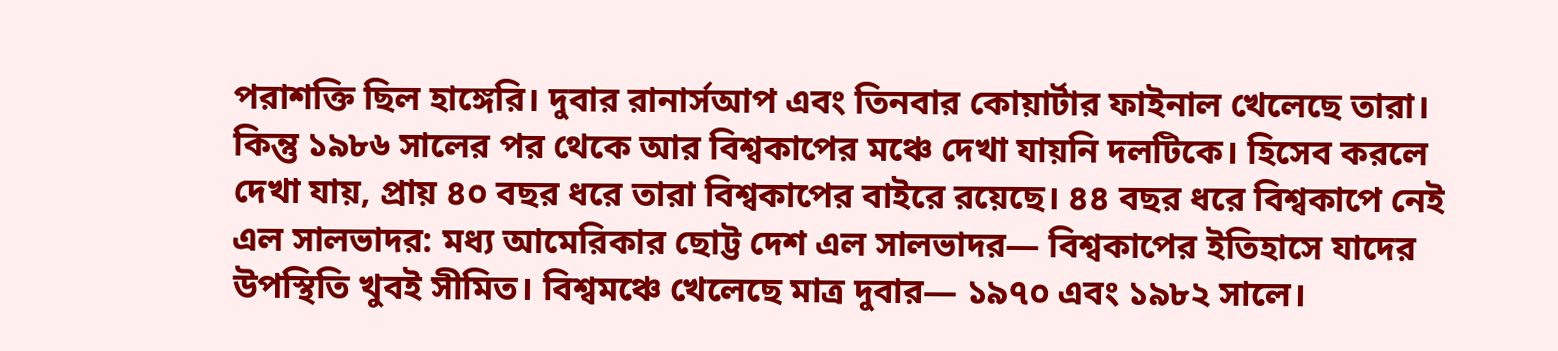পরাশক্তি ছিল হাঙ্গেরি। দুবার রানার্সআপ এবং তিনবার কোয়ার্টার ফাইনাল খেলেছে তারা। কিন্তু ১৯৮৬ সালের পর থেকে আর বিশ্বকাপের মঞ্চে দেখা যায়নি দলটিকে। হিসেব করলে দেখা যায়, প্রায় ৪০ বছর ধরে তারা বিশ্বকাপের বাইরে রয়েছে। ৪৪ বছর ধরে বিশ্বকাপে নেই এল সালভাদর: মধ্য আমেরিকার ছোট্ট দেশ এল সালভাদর— বিশ্বকাপের ইতিহাসে যাদের উপস্থিতি খুবই সীমিত। বিশ্বমঞ্চে খেলেছে মাত্র দুবার— ১৯৭০ এবং ১৯৮২ সালে।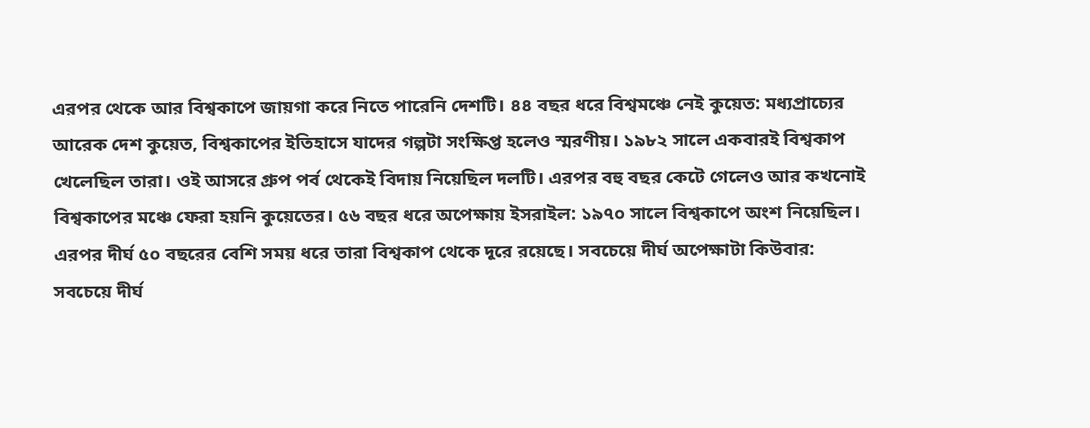এরপর থেকে আর বিশ্বকাপে জায়গা করে নিতে পারেনি দেশটি। ৪৪ বছর ধরে বিশ্বমঞ্চে নেই কুয়েত: মধ্যপ্রাচ্যের আরেক দেশ কুয়েত, বিশ্বকাপের ইতিহাসে যাদের গল্পটা সংক্ষিপ্ত হলেও স্মরণীয়। ১৯৮২ সালে একবারই বিশ্বকাপ খেলেছিল তারা। ওই আসরে গ্রুপ পর্ব থেকেই বিদায় নিয়েছিল দলটি। এরপর বহু বছর কেটে গেলেও আর কখনোই বিশ্বকাপের মঞ্চে ফেরা হয়নি কুয়েতের। ৫৬ বছর ধরে অপেক্ষায় ইসরাইল: ১৯৭০ সালে বিশ্বকাপে অংশ নিয়েছিল। এরপর দীর্ঘ ৫০ বছরের বেশি সময় ধরে তারা বিশ্বকাপ থেকে দূরে রয়েছে। সবচেয়ে দীর্ঘ অপেক্ষাটা কিউবার: সবচেয়ে দীর্ঘ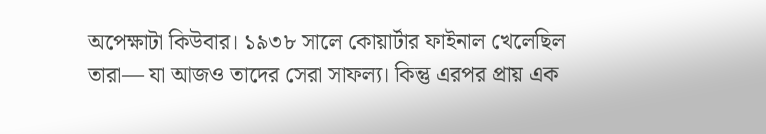অপেক্ষাটা কিউবার। ১৯৩৮ সালে কোয়ার্টার ফাইনাল খেলেছিল তারা— যা আজও তাদের সেরা সাফল্য। কিন্তু এরপর প্রায় এক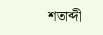শতাব্দী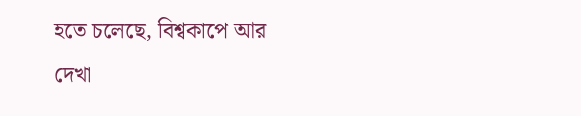হতে চলেছে, বিশ্বকাপে আর দেখা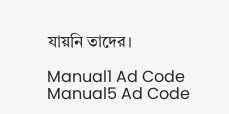যায়নি তাদের।

Manual1 Ad Code
Manual5 Ad Code